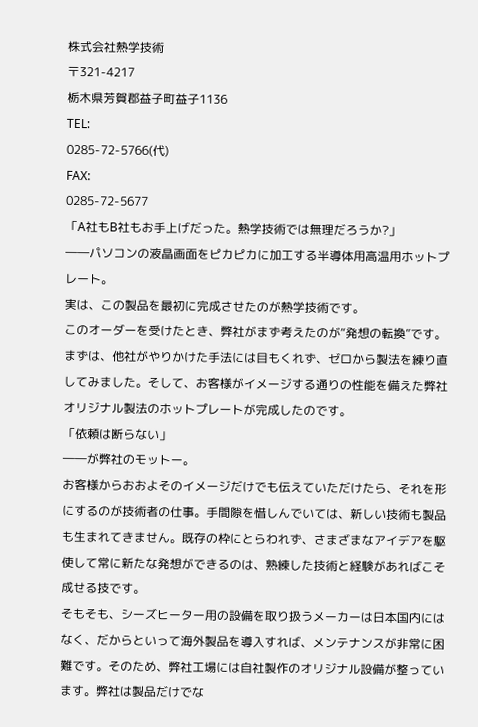株式会社熱学技術
〒321-4217
栃木県芳賀郡益子町益子1136
TEL:
0285-72-5766(代)
FAX:
0285-72-5677
「A社もB社もお手上げだった。熱学技術では無理だろうか?」
――パソコンの液晶画面をピカピカに加工する半導体用高温用ホットプレート。
実は、この製品を最初に完成させたのが熱学技術です。
このオーダーを受けたとき、弊社がまず考えたのが“発想の転換”です。まずは、他社がやりかけた手法には目もくれず、ゼロから製法を練り直してみました。そして、お客様がイメージする通りの性能を備えた弊社オリジナル製法のホットプレートが完成したのです。
「依頼は断らない」
――が弊社のモットー。
お客様からおおよそのイメージだけでも伝えていただけたら、それを形にするのが技術者の仕事。手間隙を惜しんでいては、新しい技術も製品も生まれてきません。既存の枠にとらわれず、さまざまなアイデアを駆使して常に新たな発想ができるのは、熟練した技術と経験があればこそ成せる技です。
そもそも、シーズヒーター用の設備を取り扱うメーカーは日本国内にはなく、だからといって海外製品を導入すれば、メンテナンスが非常に困難です。そのため、弊社工場には自社製作のオリジナル設備が整っています。弊社は製品だけでな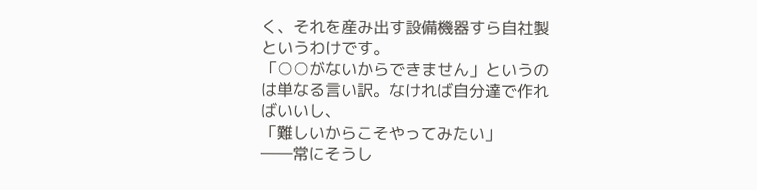く、それを産み出す設備機器すら自社製というわけです。
「○○がないからできません」というのは単なる言い訳。なければ自分達で作ればいいし、
「難しいからこそやってみたい」
――常にそうし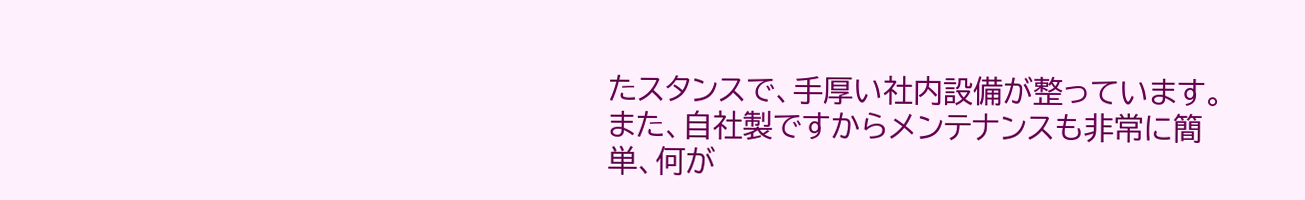たスタンスで、手厚い社内設備が整っています。
また、自社製ですからメンテナンスも非常に簡単、何が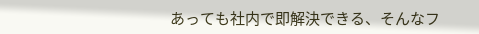あっても社内で即解決できる、そんなフ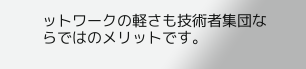ットワークの軽さも技術者集団ならではのメリットです。